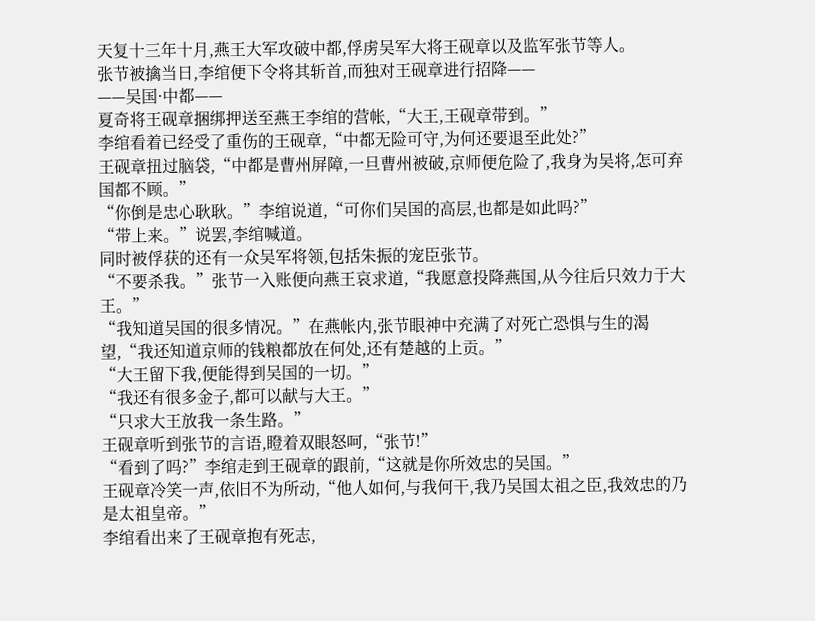天复十三年十月,燕王大军攻破中都,俘虏吴军大将王砚章以及监军张节等人。
张节被擒当日,李绾便下令将其斩首,而独对王砚章进行招降——
——吴国·中都——
夏奇将王砚章捆绑押送至燕王李绾的营帐,“大王,王砚章带到。”
李绾看着已经受了重伤的王砚章,“中都无险可守,为何还要退至此处?”
王砚章扭过脑袋,“中都是曹州屏障,一旦曹州被破,京师便危险了,我身为吴将,怎可弃国都不顾。”
“你倒是忠心耿耿。”李绾说道,“可你们吴国的高层,也都是如此吗?”
“带上来。”说罢,李绾喊道。
同时被俘获的还有一众吴军将领,包括朱振的宠臣张节。
“不要杀我。”张节一入账便向燕王哀求道,“我愿意投降燕国,从今往后只效力于大王。”
“我知道吴国的很多情况。”在燕帐内,张节眼神中充满了对死亡恐惧与生的渴望,“我还知道京师的钱粮都放在何处,还有楚越的上贡。”
“大王留下我,便能得到吴国的一切。”
“我还有很多金子,都可以献与大王。”
“只求大王放我一条生路。”
王砚章听到张节的言语,瞪着双眼怒呵,“张节!”
“看到了吗?”李绾走到王砚章的跟前,“这就是你所效忠的吴国。”
王砚章冷笑一声,依旧不为所动,“他人如何,与我何干,我乃吴国太祖之臣,我效忠的乃是太祖皇帝。”
李绾看出来了王砚章抱有死志,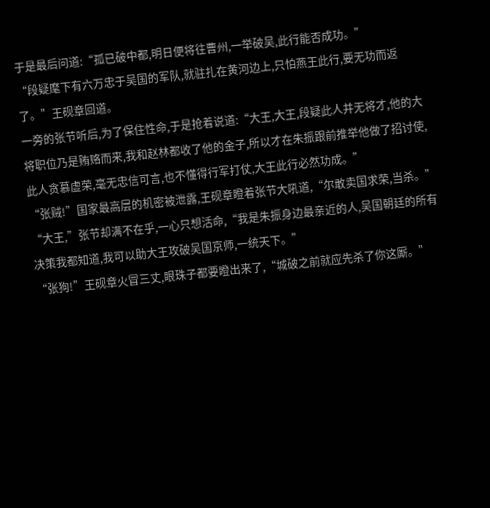于是最后问道:“孤已破中都,明日便将往曹州,一举破吴,此行能否成功。”
“段疑麾下有六万忠于吴国的军队,就驻扎在黄河边上,只怕燕王此行,要无功而返了。”王砚章回道。
一旁的张节听后,为了保住性命,于是抢着说道:“大王,大王,段疑此人并无将才,他的大将职位乃是贿赂而来,我和赵林都收了他的金子,所以才在朱振跟前推举他做了招讨使,此人贪慕虚荣,毫无忠信可言,也不懂得行军打仗,大王此行必然功成。”
“张贼!”国家最高层的机密被泄露,王砚章瞪着张节大吼道,“尔敢卖国求荣,当杀。”
“大王,”张节却满不在乎,一心只想活命,“我是朱振身边最亲近的人,吴国朝廷的所有决策我都知道,我可以助大王攻破吴国京师,一统天下。”
“张狗!”王砚章火冒三丈,眼珠子都要瞪出来了,“城破之前就应先杀了你这厮。”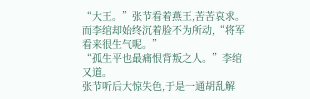“大王。”张节看着燕王,苦苦哀求。
而李绾却始终沉着脸不为所动,“将军看来很生气呢。”
“孤生平也最痛恨背叛之人。”李绾又道。
张节听后大惊失色,于是一通胡乱解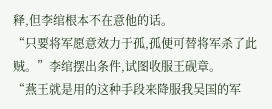释,但李绾根本不在意他的话。
“只要将军愿意效力于孤,孤便可替将军杀了此贼。”李绾摆出条件,试图收服王砚章。
“燕王就是用的这种手段来降服我吴国的军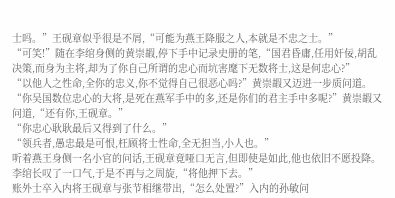士吗。”王砚章似乎很是不屑,“可能为燕王降服之人,本就是不忠之士。”
“可笑!”随在李绾身侧的黄崇嘏,停下手中记录史册的笔,“国君昏庸,任用奸佞,胡乱决策,而身为主将,却为了你自己所谓的忠心而坑害麾下无数将士,这是何忠心?”
“以他人之性命,全你的忠义,你不觉得自己很恶心吗?”黄崇嘏又迈进一步质问道。
“你吴国数位忠心的大将,是死在燕军手中的多,还是你们的君主手中多呢?”黄崇嘏又问道,“还有你,王砚章。”
“你忠心耿耿最后又得到了什么。”
“领兵者,愚忠最是可恨,枉顾将士性命,全无担当,小人也。”
听着燕王身侧一名小官的问话,王砚章竟哑口无言,但即使是如此,他也依旧不愿投降。
李绾长叹了一口气,于是不再与之周旋,“将他押下去。”
账外士卒入内将王砚章与张节相继带出,“怎么处置?”入内的孙敏问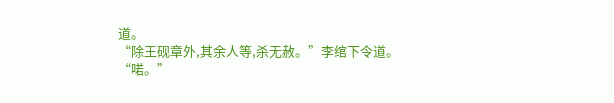道。
“除王砚章外,其余人等,杀无赦。”李绾下令道。
“喏。”